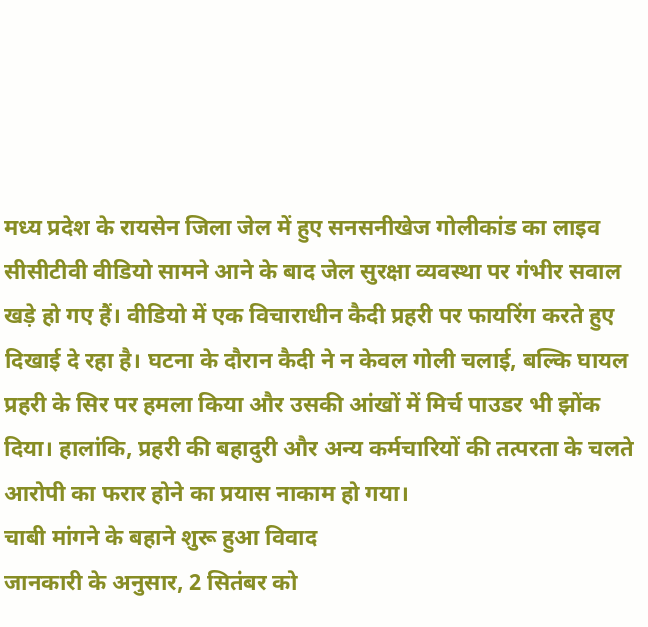मध्य प्रदेश के रायसेन जिला जेल में हुए सनसनीखेज गोलीकांड का लाइव सीसीटीवी वीडियो सामने आने के बाद जेल सुरक्षा व्यवस्था पर गंभीर सवाल खड़े हो गए हैं। वीडियो में एक विचाराधीन कैदी प्रहरी पर फायरिंग करते हुए दिखाई दे रहा है। घटना के दौरान कैदी ने न केवल गोली चलाई, बल्कि घायल प्रहरी के सिर पर हमला किया और उसकी आंखों में मिर्च पाउडर भी झोंक दिया। हालांकि, प्रहरी की बहादुरी और अन्य कर्मचारियों की तत्परता के चलते आरोपी का फरार होने का प्रयास नाकाम हो गया।
चाबी मांगने के बहाने शुरू हुआ विवाद
जानकारी के अनुसार, 2 सितंबर को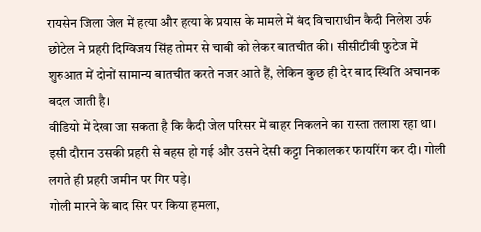रायसेन जिला जेल में हत्या और हत्या के प्रयास के मामले में बंद विचाराधीन कैदी निलेश उर्फ छोटेल ने प्रहरी दिग्विजय सिंह तोमर से चाबी को लेकर बातचीत की। सीसीटीवी फुटेज में शुरुआत में दोनों सामान्य बातचीत करते नजर आते हैं, लेकिन कुछ ही देर बाद स्थिति अचानक बदल जाती है।
वीडियो में देखा जा सकता है कि कैदी जेल परिसर में बाहर निकलने का रास्ता तलाश रहा था। इसी दौरान उसकी प्रहरी से बहस हो गई और उसने देसी कट्टा निकालकर फायरिंग कर दी। गोली लगते ही प्रहरी जमीन पर गिर पड़े।
गोली मारने के बाद सिर पर किया हमला,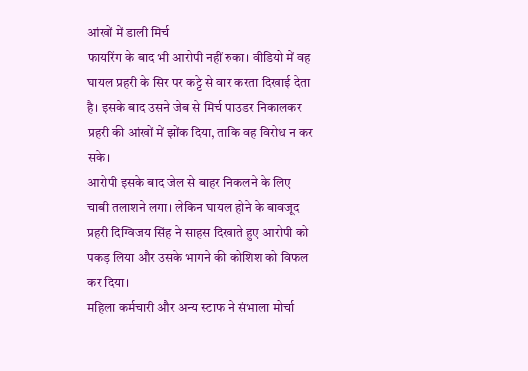आंखों में डाली मिर्च
फायरिंग के बाद भी आरोपी नहीं रुका। वीडियो में वह घायल प्रहरी के सिर पर कट्टे से वार करता दिखाई देता है। इसके बाद उसने जेब से मिर्च पाउडर निकालकर प्रहरी की आंखों में झोंक दिया, ताकि वह विरोध न कर सके।
आरोपी इसके बाद जेल से बाहर निकलने के लिए चाबी तलाशने लगा। लेकिन घायल होने के बावजूद प्रहरी दिग्विजय सिंह ने साहस दिखाते हुए आरोपी को पकड़ लिया और उसके भागने की कोशिश को विफल कर दिया।
महिला कर्मचारी और अन्य स्टाफ ने संभाला मोर्चा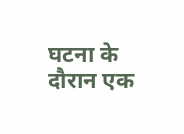घटना के दौरान एक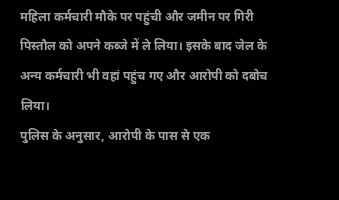महिला कर्मचारी मौके पर पहुंची और जमीन पर गिरी पिस्तौल को अपने कब्जे में ले लिया। इसके बाद जेल के अन्य कर्मचारी भी वहां पहुंच गए और आरोपी को दबोच लिया।
पुलिस के अनुसार, आरोपी के पास से एक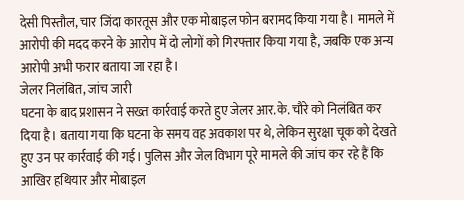देसी पिस्तौल, चार जिंदा कारतूस और एक मोबाइल फोन बरामद किया गया है। मामले में आरोपी की मदद करने के आरोप में दो लोगों को गिरफ्तार किया गया है, जबकि एक अन्य आरोपी अभी फरार बताया जा रहा है।
जेलर निलंबित, जांच जारी
घटना के बाद प्रशासन ने सख्त कार्रवाई करते हुए जेलर आर.के. चौरे को निलंबित कर दिया है। बताया गया कि घटना के समय वह अवकाश पर थे, लेकिन सुरक्षा चूक को देखते हुए उन पर कार्रवाई की गई। पुलिस और जेल विभाग पूरे मामले की जांच कर रहे हैं कि आखिर हथियार और मोबाइल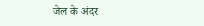जेल के अंदर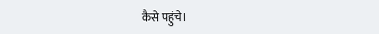कैसे पहुंचे।